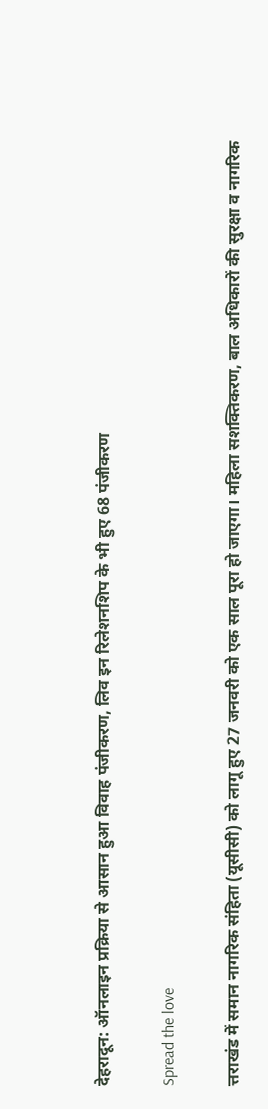देहरादून: ऑनलाइन प्रक्रिया से आसान हुआ विवाह पंजीकरण, लिव इन रिलेशनशिप के भी हुए 68 पंजीकरण

Spread the love

त्तराखंड में समान नागरिक संहिता (यूसीसी) को लागू हुए 27 जनवरी को एक साल पूरा हो जाएगा। महिला सशक्तिकरण, बाल अधिकारों की सुरक्षा व नागरिक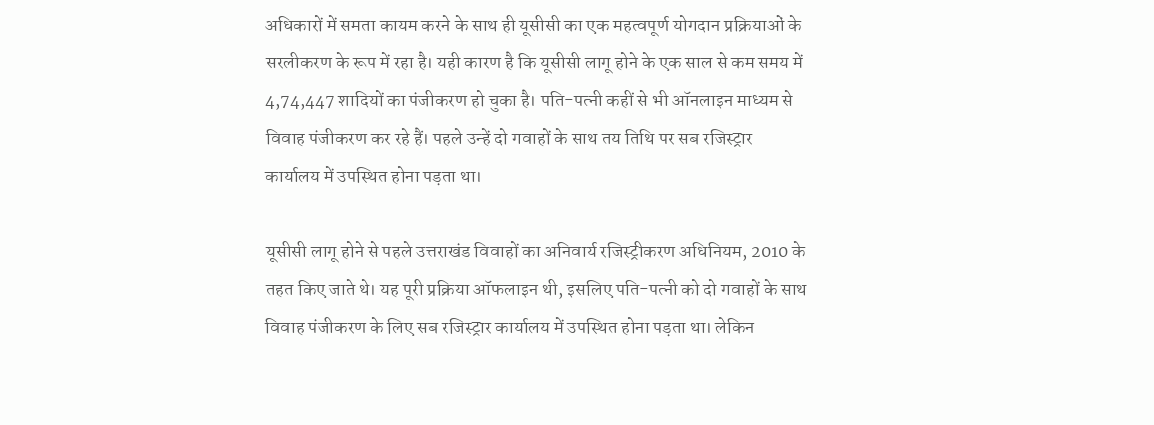अधिकारों में समता कायम करने के साथ ही यूसीसी का एक महत्वपूर्ण योगदान प्रक्रियाओं के सरलीकरण के रूप में रहा है। यही कारण है कि यूसीसी लागू होने के एक साल से कम समय में 4,74,447 शादियों का पंजीकरण हो चुका है। पति-पत्नी कहीं से भी ऑनलाइन माध्यम से विवाह पंजीकरण कर रहे हैं। पहले उन्हें दो गवाहों के साथ तय तिथि पर सब रजिस्ट्रार कार्यालय में उपस्थित होना पड़ता था।

यूसीसी लागू होने से पहले उत्तराखंड विवाहों का अनिवार्य रजिस्ट्रीकरण अधिनियम, 2010 के तहत किए जाते थे। यह पूरी प्रक्रिया ऑफलाइन थी, इसलिए पति-पत्नी को दो गवाहों के साथ विवाह पंजीकरण के लिए सब रजिस्ट्रार कार्यालय में उपस्थित होना पड़ता था। लेकिन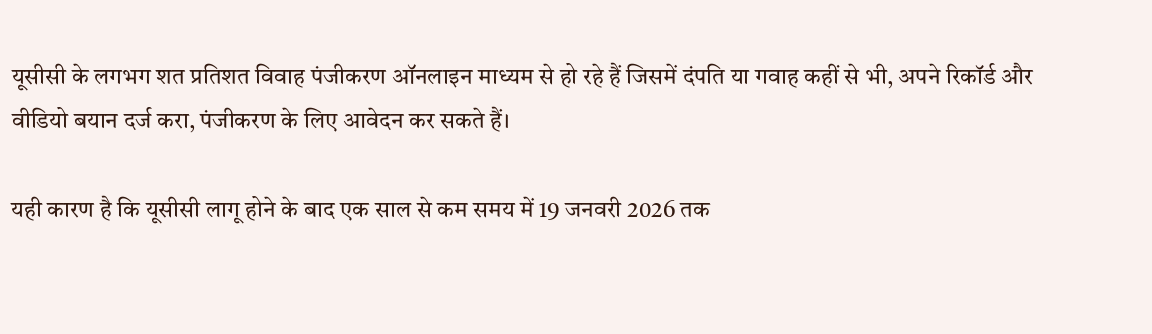यूसीसी के लगभग शत प्रतिशत विवाह पंजीकरण ऑनलाइन माध्यम से हो रहे हैं जिसमें दंपति या गवाह कहीं से भी, अपने रिकॉर्ड और वीडियो बयान दर्ज करा, पंजीकरण के लिए आवेदन कर सकते हैं।

यही कारण है कि यूसीसी लागू होने के बाद एक साल से कम समय में 19 जनवरी 2026 तक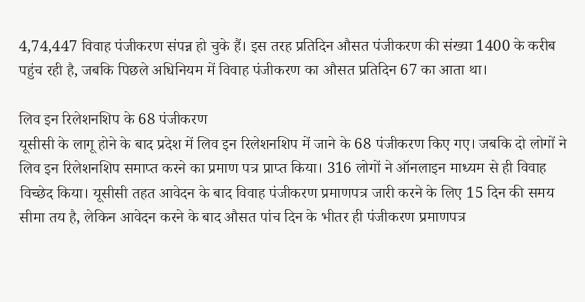4,74,447 विवाह पंजीकरण संपन्न हो चुके हैं। इस तरह प्रतिदिन औसत पंजीकरण की संख्या 1400 के करीब पहुंच रही है, जबकि पिछले अधिनियम में विवाह पंजीकरण का औसत प्रतिदिन 67 का आता था।

लिव इन रिलेशनशिप के 68 पंजीकरण
यूसीसी के लागू होने के बाद प्रदेश में लिव इन रिलेशनशिप में जाने के 68 पंजीकरण किए गए। जबकि दो लोगों ने लिव इन रिलेशनशिप समाप्त करने का प्रमाण पत्र प्राप्त किया। 316 लोगों ने ऑनलाइन माध्यम से ही विवाह विच्छेद किया। यूसीसी तहत आवेदन के बाद विवाह पंजीकरण प्रमाणपत्र जारी करने के लिए 15 दिन की समय सीमा तय है, लेकिन आवेदन करने के बाद औसत पांच दिन के भीतर ही पंजीकरण प्रमाणपत्र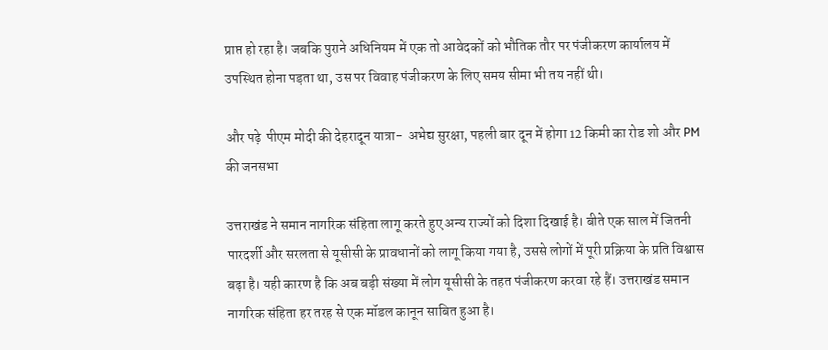प्राप्त हो रहा है। जबकि पुराने अधिनियम में एक तो आवेदकों को भौतिक तौर पर पंजीकरण कार्यालय में उपस्थित होना पड़ता था, उस पर विवाह पंजीकरण के लिए समय सीमा भी तय नहीं थी।

और पढ़े  पीएम मोदी की देहरादून यात्रा-  अभेद्य सुरक्षा, पहली बार दून में होगा 12 किमी का रोड शो और PM की जनसभा

उत्तराखंड ने समान नागरिक संहिता लागू करते हुए अन्य राज्यों को दिशा दिखाई है। बीते एक साल में जितनी पारदर्शी और सरलता से यूसीसी के प्रावधानों को लागू किया गया है, उससे लोगों में पूरी प्रक्रिया के प्रति विश्वास बढ़ा है। यही कारण है कि अब बड़ी संख्या में लोग यूसीसी के तहत पंजीकरण करवा रहे हैं। उत्तराखंड समान नागरिक संहिता हर तरह से एक मॉडल कानून साबित हुआ है।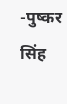-पुष्कर सिंह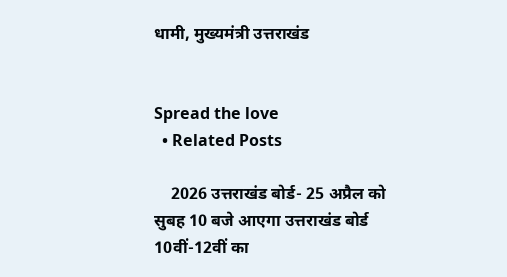धामी, मुख्यमंत्री उत्तराखंड


Spread the love
  • Related Posts

    2026 उत्तराखंड बोर्ड- 25 अप्रैल को सुबह 10 बजे आएगा उत्तराखंड बोर्ड 10वीं-12वीं का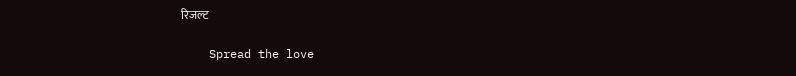रिजल्ट

    Spread the love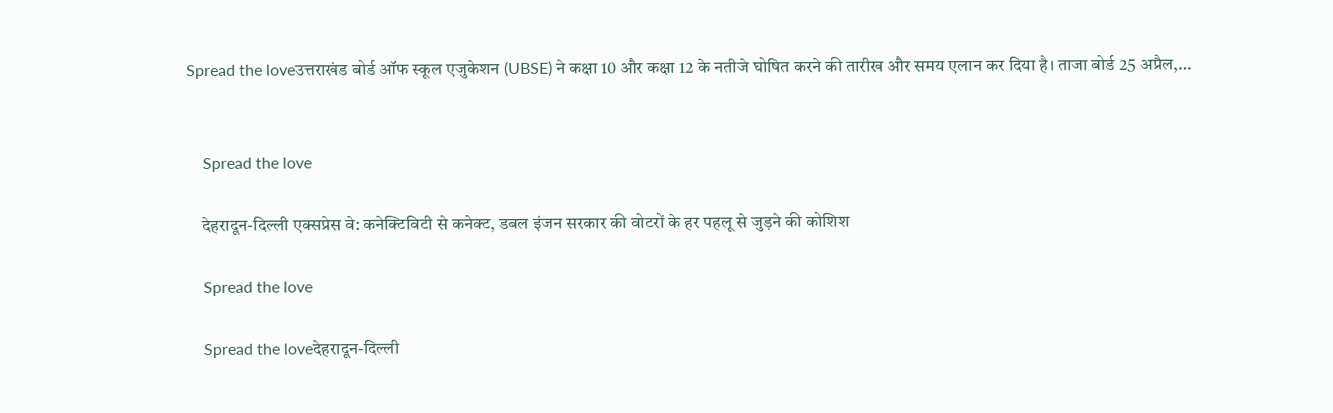Spread the loveउत्तराखंड बोर्ड ऑफ स्कूल एजुकेशन (UBSE) ने कक्षा 10 और कक्षा 12 के नतीजे घोषित करने की तारीख और समय एलान कर दिया है। ताजा बोर्ड 25 अप्रैल,…


    Spread the love

    देहरादून-दिल्ली एक्सप्रेस वे: कनेक्टिविटी से कनेक्ट, डबल इंजन सरकार की वोटरों के हर पहलू से जुड़ने की कोशिश

    Spread the love

    Spread the loveदेहरादून-दिल्ली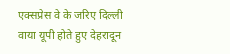एक्सप्रेस वे के जरिए दिल्ली वाया यूपी होते हुए देहरादून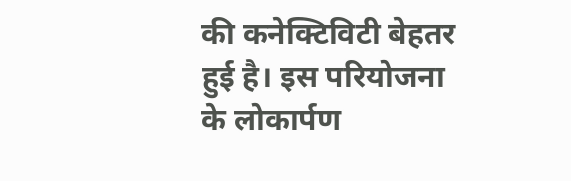की कनेक्टिविटी बेहतर हुई है। इस परियोजना के लोकार्पण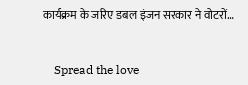कार्यक्रम के जरिए डबल इंजन सरकार ने वोटरों…


    Spread the love